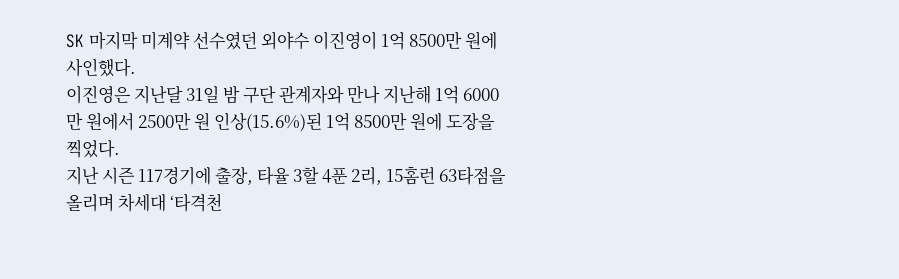SK 마지막 미계약 선수였던 외야수 이진영이 1억 8500만 원에 사인했다.
이진영은 지난달 31일 밤 구단 관계자와 만나 지난해 1억 6000만 원에서 2500만 원 인상(15.6%)된 1억 8500만 원에 도장을 찍었다.
지난 시즌 117경기에 출장, 타율 3할 4푼 2리, 15홈런 63타점을 올리며 차세대 ‘타격천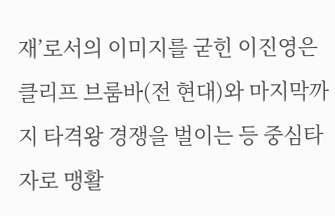재’로서의 이미지를 굳힌 이진영은 클리프 브룸바(전 현대)와 마지막까지 타격왕 경쟁을 벌이는 등 중심타자로 맹활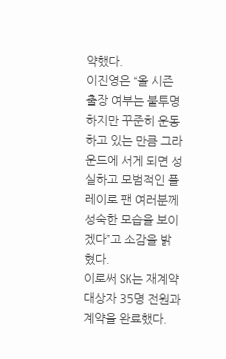약했다.
이진영은 “올 시즌 출장 여부는 불투명하지만 꾸준히 운동하고 있는 만큼 그라운드에 서게 되면 성실하고 모범적인 플레이로 팬 여러분께 성숙한 모습을 보이겠다”고 소감을 밝혔다.
이로써 SK는 재계약 대상자 35명 전원과 계약을 완료했다.